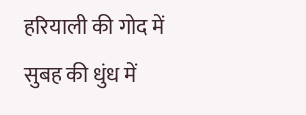हरियाली की गोद में
सुबह की धुंध में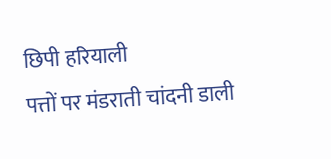छिपी हरियाली
पत्तों पर मंडराती चांदनी डाली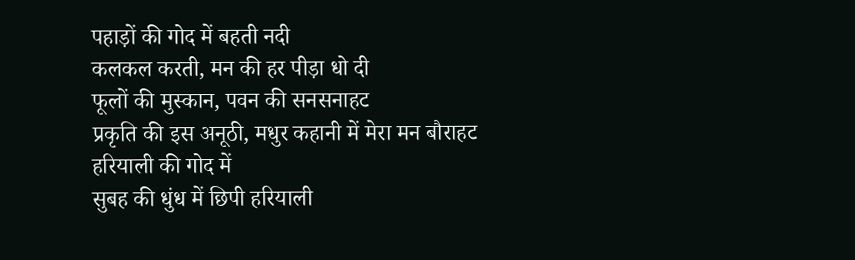पहाड़ों की गोद में बहती नदी
कलकल करती, मन की हर पीड़ा धो दी
फूलों की मुस्कान, पवन की सनसनाहट
प्रकृति की इस अनूठी, मधुर कहानी में मेरा मन बौराहट
हरियाली की गोद में
सुबह की धुंध में छिपी हरियाली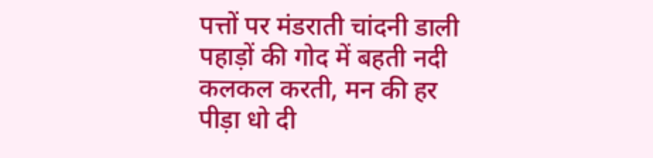पत्तों पर मंडराती चांदनी डाली
पहाड़ों की गोद में बहती नदी
कलकल करती, मन की हर पीड़ा धो दी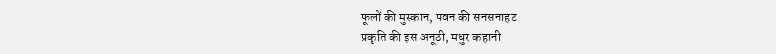फूलों की मुस्कान, पवन की सनसनाहट
प्रकृति की इस अनूठी, मधुर कहानी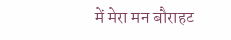में मेरा मन बौराहट